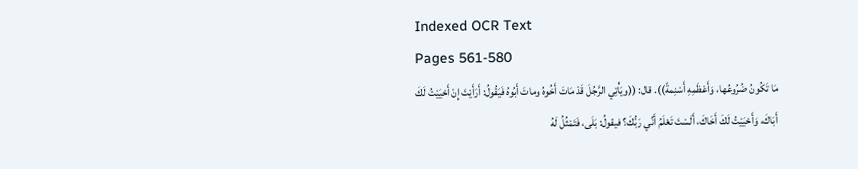Indexed OCR Text
Pages 561-580
مَا تَكُونُ ضُرُوعُها، وَأَعْظَمِهِ أَسْنِمةً)). قال: ((ويَأْتِي الرَّجُلَ قَدْ مَاتَ أَخُوهُ وماتَ أَبُوهُ فَيَقُولُ: أَرَأَيْتَ إِنْ أَحْيَيْتُ لَكَ أَبَاكَ، وَأَحْيَيْتُ لَكَ أَخَاكَ، أَلَسْتَ تَعْلَمُ أَنِّي رَبُّكَ؟ فيقولُ: بَلَى، فَتَمْثُلُ لَهُ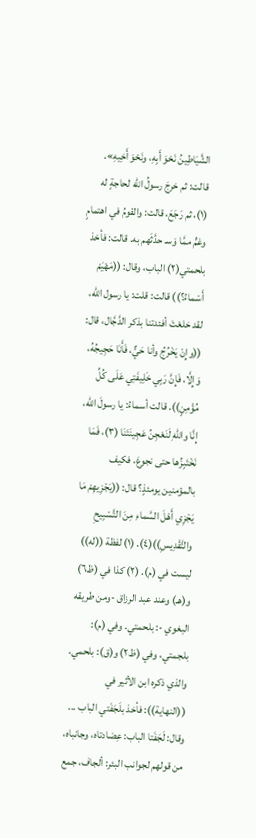الشَّيَاطِينُ نَحْوَ أَبِهِ، ونَحْوَ أَخِيهِ». قالت: ثم خرجَ رسولُ الله لحاجةٍ له (١)، ثم رَجَعَ، قالت: والقومُ في اهتمامٍ وغمٍّ ممَّا وَسـ حدَّثَهم به. قالت: فأخذ بلحمتي(٢) الباب، وقال: ((مَهْيَمْ أَسْماءُ؟)) قالت: قلت: يا رسول الله، لقد خلعْتَ أفئدتنا بذكر الدَّجَّال، قال: ((وإِنْ يَخْرُجُ وأنا حَيٌّ، فَأَنَا حَجِيجُهُ، وَإِلَّا، فَإِنَّ رَبِي خَلِيفَتِي عَلَى كُلِّ مُؤْمِنٍ)). قالت أسماءُ: يا رسولَ الله، إِنَّا واللهِ لَنَعْجِنُ عَجِينَتَنَا (٣)، فَمَا نَخْتَبِزُها حتى نجوعَ، فكيف بالمؤمنين يومئذٍ؟ قال: ((يَجْزِيهِمْ مَا يَجْزِي أَهْلَ السَّماءِ مِنَ التَّسْبِيحِ والتَّقْدِيسِ))(٤). (١) لفظة ((له)) ليست في (م). (٢) كذا في (ظ٦) و(هـ) وعند عبد الرزاق -ومن طريقه البغوي -: بلحمتي. وفي (م): بلجمتي، وفي (ظ٢) و(ق): بلحمي. والذي ذكره ابن الأثير في ((النهاية)): فأخذ بلَجَفَتي الباب ... وقال: لَجَفَتا الباب: عِضادتاه، وجانباه، من قولهم لجوانب البئر: ألجاف، جمع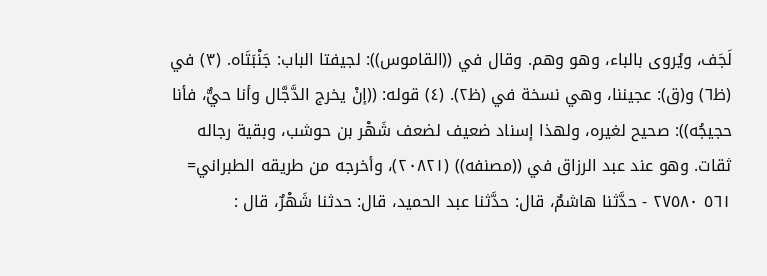لَجَف، ويُروى بالباء، وهو وهم. وقال في ((القاموس)): لجيفتا الباب: جَنْبَتَاه. (٣) في (ظ٦) و(ق): عجيننا، وهي نسخة في (ظ٢). (٤) قوله: ((إنْ يخرج الدَّجَّال وأنا حيٌّ، فأنا حجيجُه)): صحيح لغيره، ولهذا إسناد ضعيف لضعف شَهْر بن حوشب، وبقية رجاله ثقات. وهو عند عبد الرزاق في ((مصنفه)) (٢٠٨٢١)، وأخرجه من طريقه الطبراني= ٥٦١ ٢٧٥٨٠ - حدَّثنا هاشمٌ، قال: حدَّثنا عبد الحميد، قال: حدثنا شَهْرٌ، قال :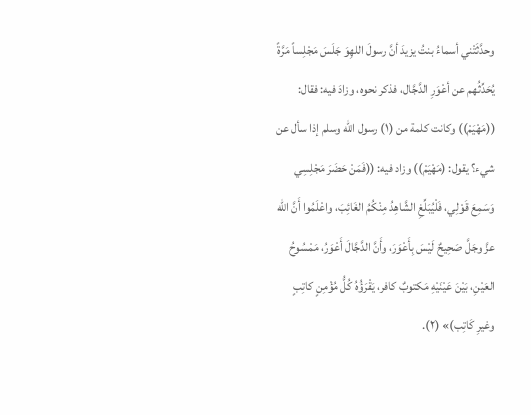وحدَّثَتْني أسماءُ بنتُ يزيدَ أنَّ رسولَ اللهِوَ جَلَسَ مَجْلِساً مَرَّةً يُحَدِّثُهم عن أعْوَرِ الدَّجَّال، فذكر نحوه، وزادَ فيه: فقال: ((مَهْيَمْ)) وكانت كلمة من (١) رسول الله وسلم إذا سأل عن شيء؟ يقول: (مَهْيَمْ)) وزاد فيه: ((فَمَنْ حَضَرَ مَجْلِسِي وَسَمِعَ قَوْلِي، فَلْيُبَلِّغِ الشَّاهِدُ مِنْكُمُ الغَائِبَ، واعْلَمُوا أَنَّ الله عزَّ وجَلَّ صَحِيحٌ لَيْسَ بِأَعْوَرَ، وأَنَّ الدَّجَّالَ أَعْوَرُ، مَمْسُوحُ العَيْنِ، بَيْنَ عَيْنَيْهِ مَكتوبٌ كافر، يَقْرَؤُهُ كُلُّ مُؤْمِنٍ كاتِبٍ وغيرِ كَاتِب)» (٢).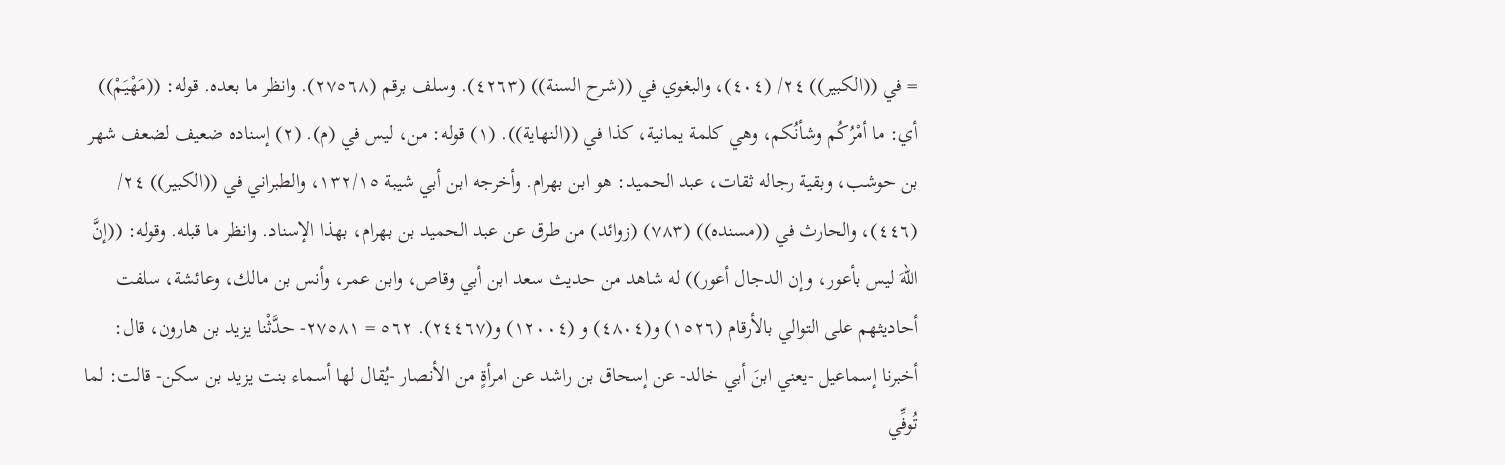= في ((الكبير)) ٢٤/ (٤٠٤)، والبغوي في ((شرح السنة)) (٤٢٦٣). وسلف برقم (٢٧٥٦٨). وانظر ما بعده. قوله: ((مَهْيَمْ)) أي: ما أمْرُكُم وشأنُكم، وهي كلمة يمانية، كذا في ((النهاية)). (١) قوله: من، ليس في (م). (٢) إسناده ضعيف لضعف شهر بن حوشب، وبقية رجاله ثقات، عبد الحميد: هو ابن بهرام. وأخرجه ابن أبي شيبة ١٣٢/١٥، والطبراني في ((الكبير)) ٢٤/ (٤٤٦)، والحارث في ((مسنده)) (٧٨٣) (زوائد) من طرق عن عبد الحميد بن بهرام، بهذا الإسناد. وانظر ما قبله. وقوله: ((إنَّ اللهَ ليس بأعور، وإن الدجال أعور)) له شاهد من حديث سعد ابن أبي وقاص، وابن عمر، وأنس بن مالك، وعائشة، سلفت أحاديثهم على التوالي بالأرقام (١٥٢٦) و(٤٨٠٤) و (١٢٠٠٤) و(٢٤٤٦٧). ٥٦٢ = ٢٧٥٨١- حدَّثْنا يزيد بن هارون، قال: أخبرنا إسماعيل -يعني ابنَ أبي خالد- عن إسحاق بن راشد عن امرأةٍ من الأنصار -يُقال لها أسماء بنت يزيد بن سكن- قالت: لما تُوفِّي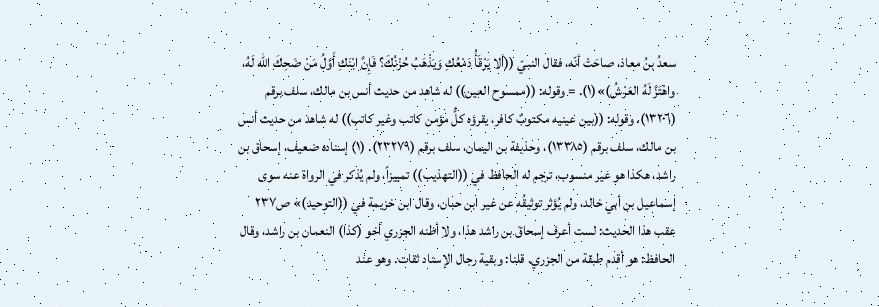سعدُ بنُ معاذ، صاحَتْ أنّه، فقال النبيّ ((ألا يَرْقَأُ دَمْعُكِ وَيَذْهَبُ حُزْنُكَ؟ فَإِنَّ ابْنَكِ أَوَّلُ مَنْ ضَحِكَ الله لَهُ، واهْتَزَّ لَهُ العَرْشُ)»(١). = وقوله: ((ممسوح العين)) له شاهد من حديث أنس بن مالك، سلف برقم (١٣٢٠٦). وقوله: ((بين عينيه مكتوبٌ كافر، يقرؤه كلُّ مؤمن كاتب وغير كاتب)) له شاهد من حديث أنس بن مالك، سلف برقم (١٣٣٨٥)، وحذيفة بن اليمان، سلف برقم (٢٣٢٧٩). (١) إسناده ضعيف، إسحاق بن راشد، هكذا هو غير منسوب، ترجم له الحافظ في ((التهذيب)) تمييزاً، ولم يُذكر في الرواة عنه سوى إسماعيل بن أبي خالد، ولم يُؤثر توثيقُه عن غير ابن حبان، وقال ابن خزيمة في ((التوحيد)» ص٢٣٧ عقب هذا الحديث: لست أعرف إسحاقَ بن راشد هذا، ولا أظنه الجزري أخو (كذا) النعمان بن راشد، وقال الحافظ: هو أقدم طبقة من الجزري. قلنا: وبقية رجال الإسناد ثقات. وهو عند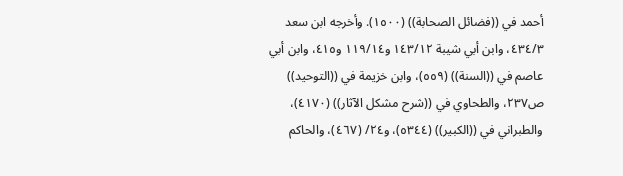أحمد في ((فضائل الصحابة)) (١٥٠٠). وأخرجه ابن سعد ٤٣٤/٣، وابن أبي شيبة ١٤٣/١٢ و١١٩/١٤ و٤١٥، وابن أبي عاصم في ((السنة)) (٥٥٩)، وابن خزيمة في ((التوحيد)) ص٢٣٧، والطحاوي في ((شرح مشكل الآثار)) (٤١٧٠)، والطبراني في ((الكبير)) (٥٣٤٤)، و٢٤/ (٤٦٧)، والحاكم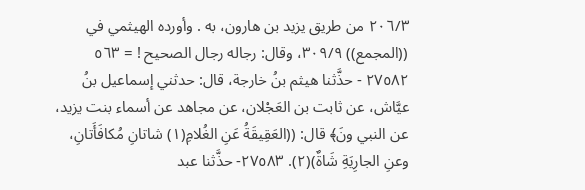٢٠٦/٣ من طريق يزيد بن هارون، به . وأورده الهيثمي في ((المجمع)) ٣٠٩/٩، وقال: رجاله رجال الصحيح ! = ٥٦٣ ٢٧٥٨٢ - حذَّثنا هيثم بنُ خارجة، قال: حدثني إسماعيل بنُ عيَّاش، عن ثابت بن العَجْلان، عن مجاهد عن أسماء بنت يزيد، عن النبي ونَ﴾ قال: ((العَقِيقَةُ عَنِ الغُلامِ(١) شاتانِ مُكافَأَتانِ، وعنِ الجارِيَةِ شَاةٌ)(٢). ٢٧٥٨٣- حذَّثنا عبد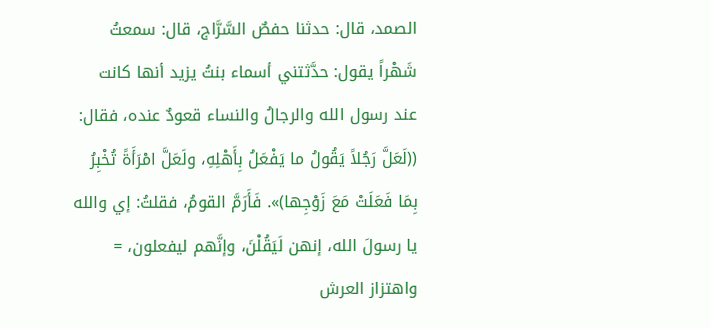الصمد، قال: حدثنا حفصٌ السَّرَّاج، قال: سمعتُ شَهْراً يقول: حدَّثتني أسماء بنتُ يزيد أنها كانت عند رسول الله والرجالُ والنساء قعودٌ عنده، فقال: ((لَعَلَّ رَجُلاً يَقُولُ ما يَفْعَلُ بِأَهْلِهِ، ولَعَلَّ امْرَأَةً تُخْبِرُ بِمَا فَعَلَتْ مَعَ زَوْجِها)». فَأَرَمَّ القومُ، فقلتُ: إي والله يا رسولَ الله، إنهن لَيَقُلْنَ، وإنَّهم ليفعلون، = واهتزاز العرش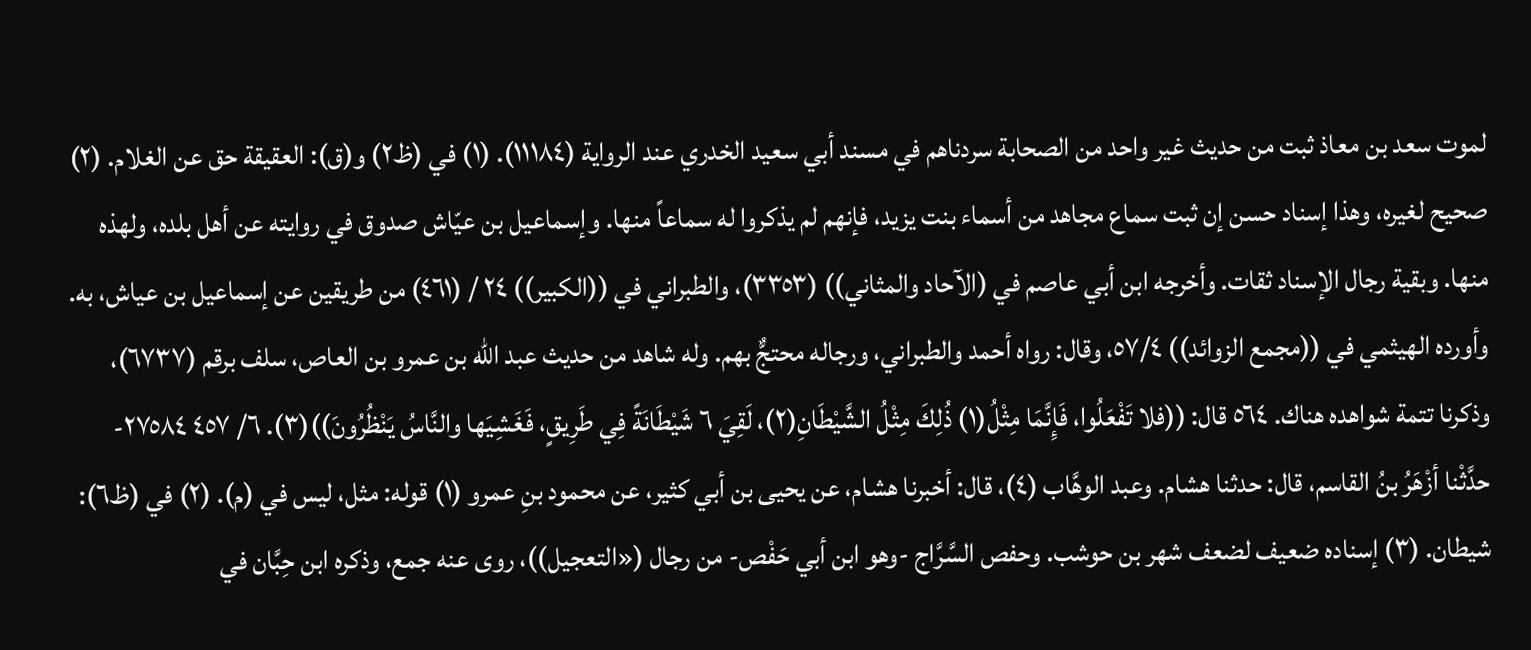لموت سعد بن معاذ ثبت من حديث غير واحد من الصحابة سردناهم في مسند أبي سعيد الخدري عند الرواية (١١١٨٤). (١) في (ظ٢) و(ق): العقيقة حق عن الغلام. (٢) صحيح لغيره، وهذا إسناد حسن إن ثبت سماع مجاهد من أسماء بنت يزيد، فإنهم لم يذكروا له سماعاً منها. وإسماعيل بن عيّاش صدوق في روايته عن أهل بلده، ولهذه منها. وبقية رجال الإسناد ثقات. وأخرجه ابن أبي عاصم في (الآحاد والمثاني)) (٣٣٥٣)، والطبراني في ((الكبير)) ٢٤ / (٤٦١) من طريقين عن إسماعيل بن عياش، به. وأورده الهيثمي في ((مجمع الزوائد)) ٥٧/٤، وقال: رواه أحمد والطبراني، ورجاله محتجٌّ بهم. وله شاهد من حديث عبد الله بن عمرو بن العاص، سلف برقم (٦٧٣٧)، وذكرنا تتمة شواهده هناك. ٥٦٤ قال: ((فلا تَفْعَلُوا، فَإِنَّمَا مِثْلُ(١) ذُلِكَ مِثْلُ الشَّيْطَانِ(٢)، لَقِيَ ٦ شَيْطَانَةً فِي طَرِيقٍ، فَغَشِيَها والنَّاسُ يَنْظُرُونَ))(٣). ٦/ ٤٥٧ ٢٧٥٨٤- حدَّثْنا أزْهَرُ بنُ القاسم، قال: حدثنا هشام. وعبد الوهَّاب (٤)، قال: أخبرنا هشام، عن يحيى بن أبي كثير، عن محمود بنِ عمرو (١) قوله: مثل، ليس في (م). (٢) في (ظ٦): شيطان. (٣) إسناده ضعيف لضعف شهر بن حوشب. وحفص السَّرَّاج -وهو ابن أبي حَفْص- من رجال («التعجيل))، روى عنه جمع، وذكره ابن حِبَّان في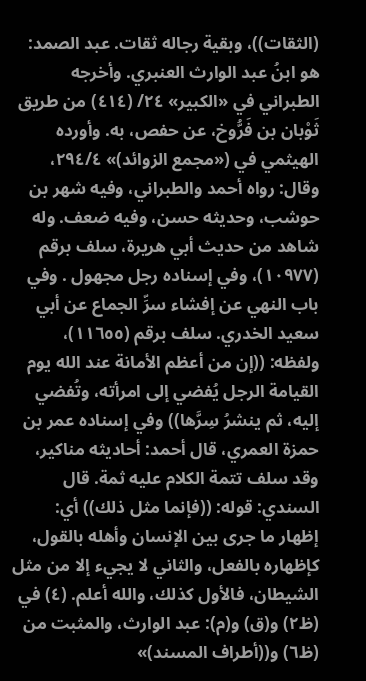(الثقات))، وبقية رجاله ثقات. عبد الصمد: هو ابنُ عبد الوارث العنبري. وأخرجه الطبراني في «الكبير» ٢٤/ (٤١٤) من طريق ثَوْبان بن فَرُّوخ، عن حفص، به. وأورده الهيثمي في («مجمع الزوائد)» ٢٩٤/٤، وقال: رواه أحمد والطبراني، وفيه شهر بن حوشب، وحديثه حسن، وفيه ضعف. وله شاهد من حديث أبي هريرة، سلف برقم (١٠٩٧٧)، وفي إسناده رجل مجهول . وفي باب النهي عن إفشاء سرِّ الجماع عن أبي سعيد الخدري. سلف برقم (١١٦٥٥)، ولفظه: ((إن من أعظم الأمانة عند الله يوم القيامة الرجل يُفضي إلى امرأته، وتُفضي إليه، ثم ينشرُ سِرَّها)) وفي إسناده عمر بن حمزة العمري، قال أحمد: أحاديثه مناكير، وقد سلف تتمة الكلام عليه ثمة. قال السندي: قوله: ((فإنما مثل ذلك)) أي: إظهار ما جرى بين الإنسان وأهله بالقول، كإظهاره بالفعل، والثاني لا يجيء إلا من مثل الشيطان، فالأول كذلك، والله أعلم. (٤) في (ظ٢) و(ق) و(م): عبد الوارث، والمثبت من (ظ٦) و((أطراف المسند)»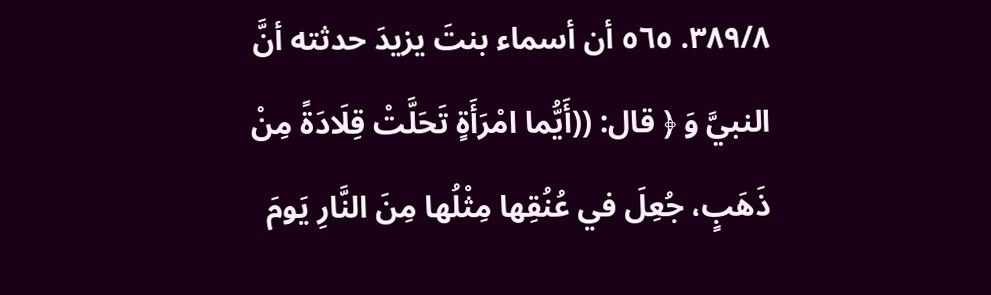٣٨٩/٨. ٥٦٥ أن أسماء بنتَ يزيدَ حدثته أنَّ النبيَّ وَ ﴿ قال: ((أَيُّما امْرَأَةٍ تَحَلَّتْ قِلَادَةً مِنْ ذَهَبٍ، جُعِلَ في عُنُقِها مِثْلُها مِنَ النَّارِ يَومَ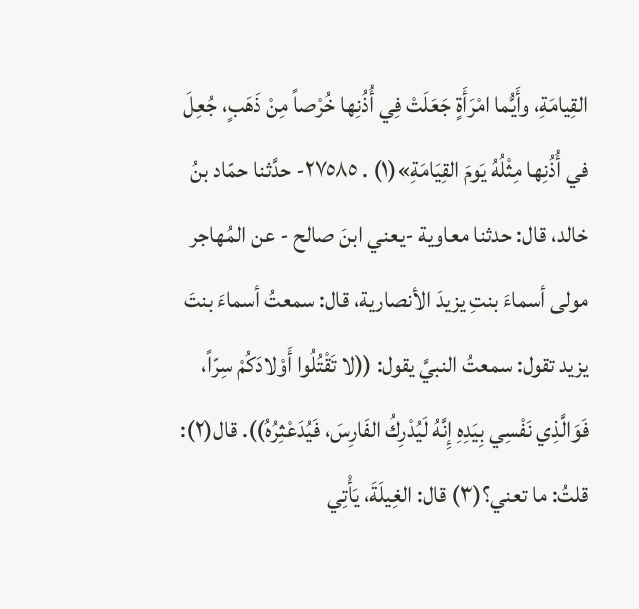القِيامَةِ، وأَيُّما امْرَأَةٍ جَعَلَتْ فِي أُذُنِها خُرْصاً مِنْ ذَهَبٍ، جُعِلَ في أُذُنِها مِثْلُهُ يَومَ القِيَامَةِ»(١) . ٢٧٥٨٥- حدَّثنا حمّاد بنُ خالد، قال: حدثنا معاوية -يعني ابنَ صالح - عن المُهاجر مولى أسماءَ بنتِ يزيدَ الأنصارية، قال: سمعتُ أسماءَ بنتَ يزيد تقول: سمعتُ النبيَّ يقول: ((لا تَقْتُلُوا أَوْلادَكُمْ سِرّاً، فَوَالَّذِي نَفْسِي بِيَدِهِ إِنَّهُ لَيُدْرِكُ الفَارِسَ، فَيُدَعْثِرُهُ)). قال(٢): قلتُ: ما تعني؟(٣) قال: الغِيلَةَ، يَأْتِي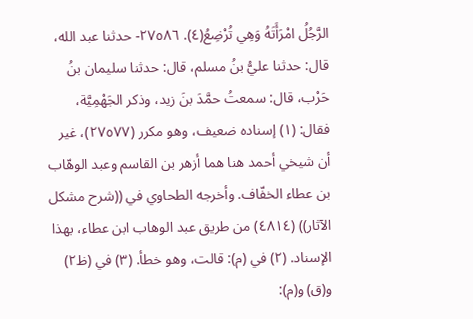الرَّجُلُ امْرَأَتَهُ وَهِي تُرْضِعُ(٤). ٢٧٥٨٦- حدثنا عبد الله، قال: حدثنا عليُّ بنُ مسلم، قال: حدثنا سليمان بنُ حَرْب، قال: سمعتُ حمَّدَ بنَ زيد، وذكر الجَهْمِيَّة، فقال: (١) إسناده ضعيف، وهو مكرر (٢٧٥٧٧)، غير أن شيخي أحمد هنا هما أزهر بن القاسم وعبد الوهّاب بن عطاء الخفّاف. وأخرجه الطحاوي في ((شرح مشكل الآثار)) (٤٨١٤) من طريق عبد الوهاب ابن عطاء، بهذا الإسناد. (٢) في (م): قالت، وهو خطأ. (٣) في (ظ٢) و(ق) و(م):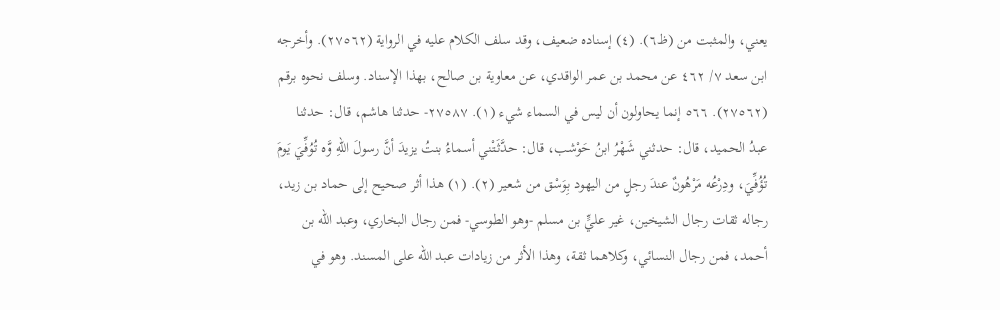يعني، والمثبت من (ظ٦). (٤) إسناده ضعيف، وقد سلف الكلام عليه في الرواية (٢٧٥٦٢). وأخرجه ابن سعد ٧/ ٤٦٢ عن محمد بن عمر الواقدي، عن معاوية بن صالح، بهذا الإسناد. وسلف نحوه برقم (٢٧٥٦٢). ٥٦٦ إنما يحاولون أن ليس في السماء شيء (١). ٢٧٥٨٧- حدثنا هاشم، قال: حدثنا عبدُ الحميد، قال: حدثني شَهْرُ ابنُ حَوْشب، قال: حدَّثَتْني أسماءُ بنتُ يزيدَ أنَّ رسولَ اللهِ وَّه تُوُفِّيَ يَومَ تُؤُفِّيَ، ودِرْعُه مَرْهُونٌ عندَ رجلٍ من اليهود بِوَسْق من شعير (٢). (١) هذا أثر صحيح إلى حماد بن زيد، رجاله ثقات رجال الشيخين، غير عليٍّ بن مسلم -وهو الطوسي- فمن رجال البخاري، وعبد الله بن أحمد، فمن رجال النسائي، وكلاهما ثقة، وهذا الأثر من زيادات عبد الله على المسند. وهو في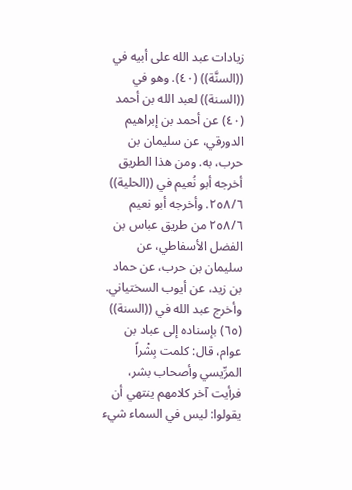زيادات عبد الله على أبيه في ((السنَّة)) (٤٠). وهو في ((السنة)) لعبد الله بن أحمد (٤٠) عن أحمد بن إبراهيم الدورقي، عن سليمان بن حرب، به. ومن هذا الطريق أخرجه أبو نُعيم في ((الحلية)) ٢٥٨/٦. وأخرجه أبو نعيم ٢٥٨/٦ من طريق عباس بن الفضل الأسفاطي، عن سليمان بن حرب، عن حماد بن زيد، عن أيوب السختياني. وأخرج عبد الله في ((السنة)) (٦٥) بإسناده إلى عباد بن عوام، قال: كلمت بِشْراً المرِّيسي وأصحاب بشر، فرأيت آخر كلامهم ينتهي أن يقولوا: ليس في السماء شيء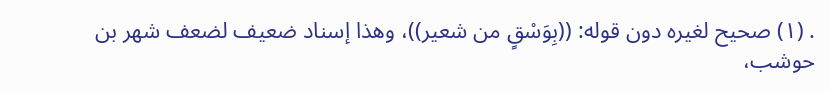. (١) صحيح لغيره دون قوله: ((بِوَسْقٍ من شعير))، وهذا إسناد ضعيف لضعف شهر بن حوشب،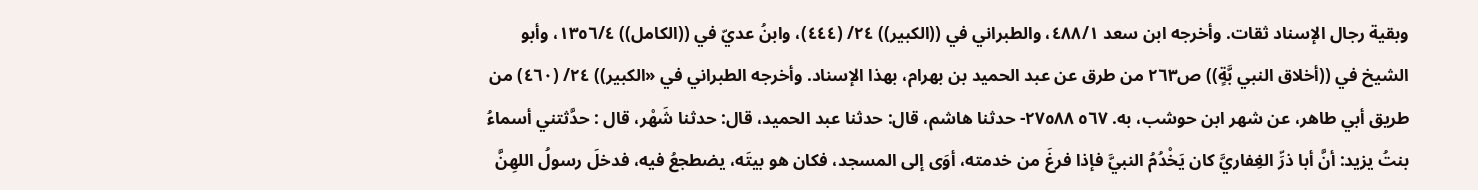وبقية رجال الإسناد ثقات. وأخرجه ابن سعد ٤٨٨/١، والطبراني في ((الكبير)) ٢٤/ (٤٤٤)، وابنُ عديّ في ((الكامل)) ١٣٥٦/٤، وأبو الشيخ في ((أخلاق النبي بَّةٍ)) ص٢٦٣ من طرق عن عبد الحميد بن بهرام، بهذا الإسناد. وأخرجه الطبراني في «الكبير)) ٢٤/ (٤٦٠) من طريق أبي طاهر، عن شهر ابن حوشب، به. ٥٦٧ ٢٧٥٨٨- حدثنا هاشم، قال: حدثنا عبد الحميد، قال: حدثنا شَهْر، قال : حدَّثتني أسماءُ بنتُ يزيد: أنَّ أبا ذرِّ الغِفاريَّ كان يَخْدُمُ النبيَّ فإذا فرغَ من خدمته، أوَى إلى المسجد، فكان هو بيتَه، يضطجعُ فيه، فدخلَ رسولُ اللهِنَّ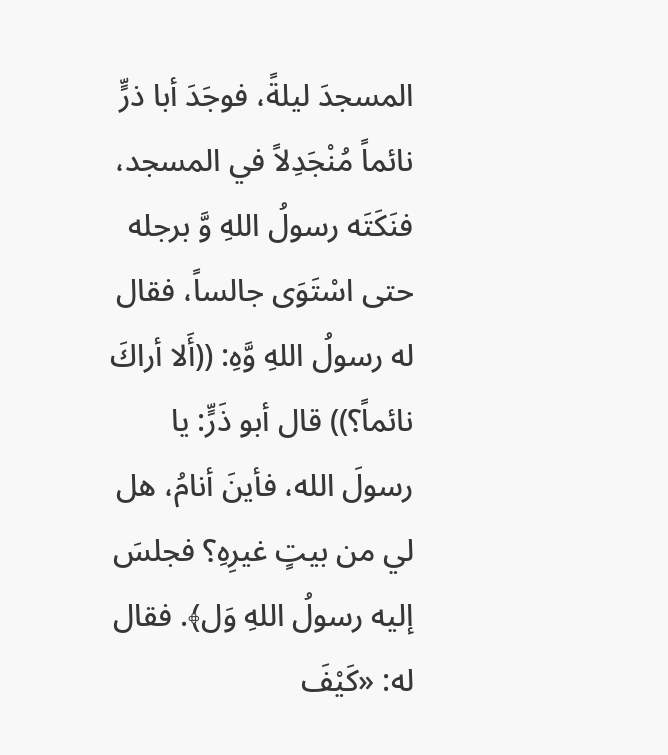المسجدَ ليلةً، فوجَدَ أبا ذرٍّ نائماً مُنْجَدِلاً في المسجد، فنَكَتَه رسولُ اللهِ وَّ برجله حتى اسْتَوَى جالساً، فقال له رسولُ اللهِ وَّهِ: ((أَلا أراكَ نائماً؟)) قال أبو ذَرٍّ: يا رسولَ الله، فأينَ أنامُ، هل لي من بيتٍ غيرِهِ؟ فجلسَ إليه رسولُ اللهِ وَل﴾. فقال له: «كَيْفَ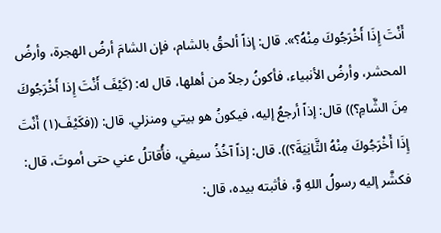أَنْتَ إِذَا أَخْرَجُوكَ مِنْهُ؟». قال: إذاً ألحقُ بالشام، فإن الشامَ أرضُ الهجرة، وأرضُ المحشر، وأرضُ الأنبياء، فأكونُ رجلاً من أهلها، قال له: (كَيْفَ أَنْتَ إِذا أَخْرَجُوكَ مِنَ الشَّامِ؟)) قال: إذاً أرجعُ إليه، فيكونُ هو بيتي ومنزلي. قال: ((فكَيْفَ(١) أَنْتَ إِذَا أَخْرَجُوكَ مِنْهُ الثَّانِيَةَ؟)). قال: إذاً آخُذُ سيفي، فأُقاتلُ عني حتى أموتَ، قال: فكشَّر إليه رسولُ اللهِ وَّ، فأثبته بيده، قال: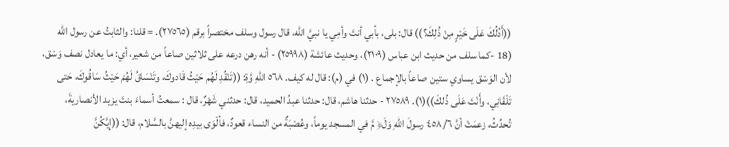((أَدُلُكَ عَلَى خَيْرٍ مِنْ ذُلِكَ؟)) قال: بلى، بأبي أنتَ وأمِي يا نبيَّ الله، قال رسول وسلف مختصراً برقم (٢٧٥٦٥). = قلنا: والثابتُ عن رسول الله (18 -كما سلف من حديث ابن عباس (٢١٠٩)، وحديث عائشة (٢٥٩٩٨) - أنه رهن درعه على ثلاثين صاعاً من شعير، أي: ما يعادل نصف وَسْق، لأن الوَسْق يساوي ستين صاعاً بالإجماع . (١) في (م): قال له كيف. ٥٦٨ اللهِ وَّةِ: ((تَنْقُدِ لَهُم حَيْثُ قَادوكَ، وتَنْسَاقُ لَهُمْ حَيْثُ سَاقُوكَ، حَتى تَلْقَانِي، وأَنْتَ عَلَى ذُلكَ))(١). ٢٧٥٨٩ - حدثنا هاشم، قال: حدثنا عبدُ الحميد، قال: حدثني شَهْرٌ، قال : سمعتُ أسماءَ بنتَ يزيد الأنصاريةَ، تُحدِّثُ، زعمَتْ أنَّ ٤٥٨/٦ رسولَ اللهِ وَلَ﴿ مَّ في المسجد يوماً، وعُصْبَةٌ من النساء قعودٌ، فألْوَى بيدِه إليهنَّ بالسَّلام، قال: ((إِيَّكُنَّ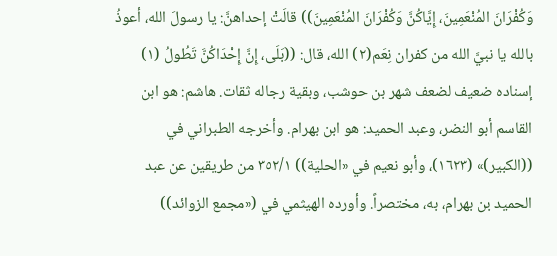وَكُفْرَانَ المُنْعَمِينَ، إِيَّاكُنَّ وَكُفْرَانَ المُنْعَمِينَ)) قالَتْ إحداهنَّ: يا رسولَ الله، أعوذُ بالله يا نبيَّ الله من كفران نِعَم(٢) الله، قال: ((بَلَى، إِنَّ إِحْدَاكُنَّ تَطُولُ (١) إسناده ضعيف لضعف شهر بن حوشب، وبقية رجاله ثقات. هاشم: هو ابن القاسم أبو النضر، وعبد الحميد: هو ابن بهرام. وأخرجه الطبراني في ((الكبير)» (١٦٢٣)، وأبو نعيم في «الحلية)) ٣٥٢/١ من طريقين عن عبد الحميد بن بهرام، به، مختصراً. وأورده الهيثمي في («مجمع الزوائد))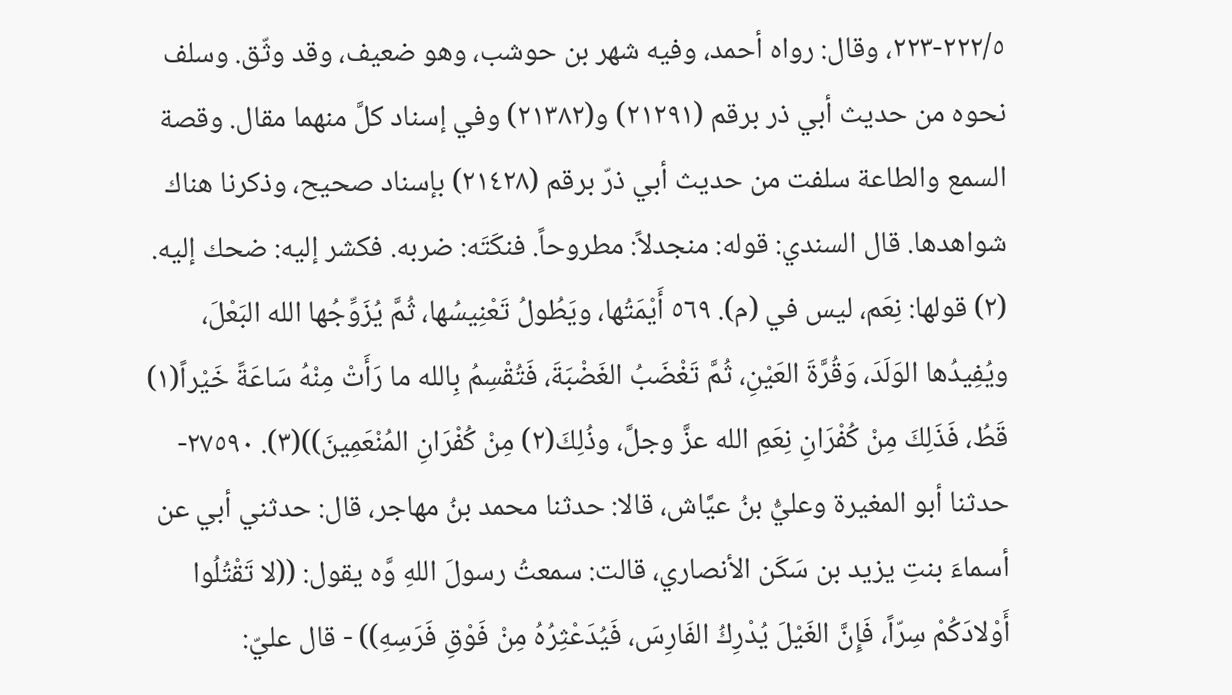٢٢٢/٥-٢٢٣، وقال: رواه أحمد، وفيه شهر بن حوشب، وهو ضعيف، وقد وثّق. وسلف نحوه من حديث أبي ذر برقم (٢١٢٩١) و(٢١٣٨٢) وفي إسناد كلَّ منهما مقال. وقصة السمع والطاعة سلفت من حديث أبي ذرّ برقم (٢١٤٢٨) بإسناد صحيح، وذكرنا هناك شواهدها. قال السندي: قوله: منجدلاً: مطروحاً. فنكَتَه: ضربه. فكشر إليه: ضحك إليه. (٢) قولها: نِعَم، ليس في (م). ٥٦٩ أَيْمَتُها، ويَطُولُ تَعْنِيسُها، ثُمَّ يُزَوِّجُها الله البَعْلَ، ويُفِيدُها الوَلَدَ، وَقُرَّةَ العَيْنِ، ثُمَّ تَغْضَبُ الغَضْبَةَ، فَتُقْسِمُ بِالله ما رَأَتْ مِنْهُ سَاعَةً خَيْراً(١) قَطُ، فَذَلِكَ مِنْ كُفْرَانِ نِعَمِ الله عزَّ وجلَّ، وذُلِكَ(٢) مِنْ كُفْرَانِ المُنْعَمِينَ))(٣). ٢٧٥٩٠- حدثنا أبو المغيرة وعليُّ بنُ عيَّاش، قالا: حدثنا محمد بنُ مهاجر، قال: حدثني أبي عن أسماءَ بنتِ يزيد بن سَكَن الأنصاري، قالت: سمعتُ رسولَ اللهِ وَّه يقول: ((لا تَقْتُلُوا أَوْلادَكُمْ سِرّاً، فَإِنَّ الغَيْلَ يُدْرِكُ الفَارِسَ، فَيُدَعْثِرُهُ مِنْ فَوْقِ فَرَسِهِ)) - قال عليّ: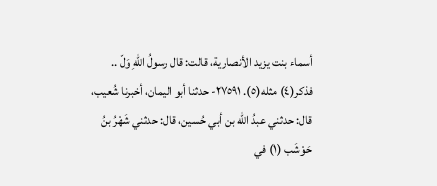أسماء بنت يزيد الأنصارية، قالت: قال رسولُ اللهِ وَلّ .. فذكر(٤) مثله(٥). ٢٧٥٩١- حدثنا أبو اليمان، أخبرنا شُعيب، قال: حدثني عبدُ الله بن أبي حُسين، قال: حدثني شَهْرُ بنُ حَوْشَب (١) في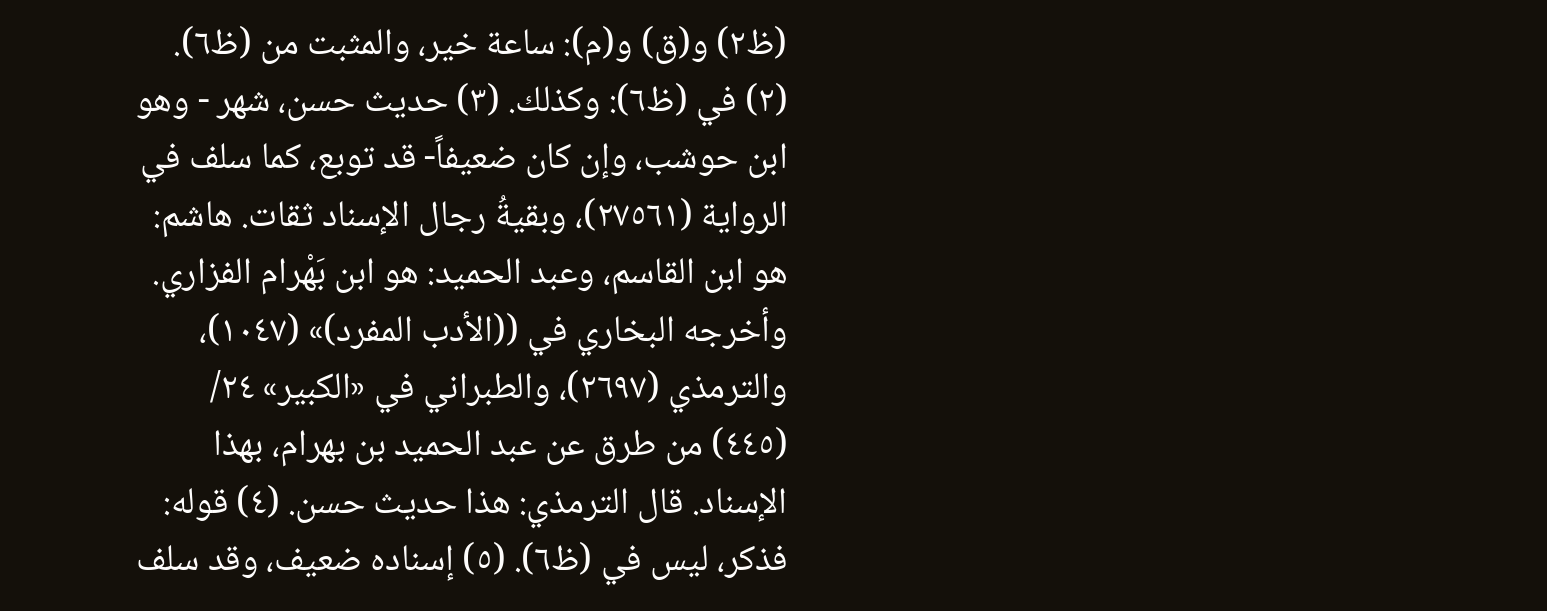(ظ٢) و(ق) و(م): ساعة خير، والمثبت من (ظ٦). (٢) في (ظ٦): وكذلك. (٣) حديث حسن، شهر - وهو ابن حوشب، وإن كان ضعيفاً- قد توبع، كما سلف في الرواية (٢٧٥٦١)، وبقيةُ رجال الإسناد ثقات. هاشم: هو ابن القاسم، وعبد الحميد: هو ابن بَهْرام الفزاري. وأخرجه البخاري في ((الأدب المفرد)» (١٠٤٧)، والترمذي (٢٦٩٧)، والطبراني في «الكبير» ٢٤/ (٤٤٥) من طرق عن عبد الحميد بن بهرام، بهذا الإسناد. قال الترمذي: هذا حديث حسن. (٤) قوله: فذكر، ليس في (ظ٦). (٥) إسناده ضعيف، وقد سلف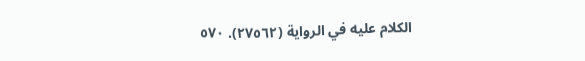الكلام عليه في الرواية (٢٧٥٦٢). ٥٧٠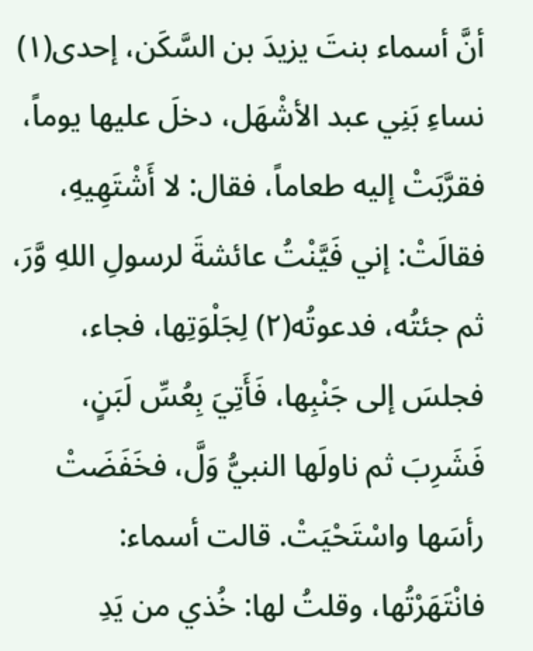أنَّ أسماء بنتَ يزيدَ بن السَّكَن، إحدى(١) نساءِ بَنِي عبد الأشْهَل، دخلَ عليها يوماً، فقرَّبَتْ إليه طعاماً، فقال: لا أَشْتَهِيهِ، فقالَتْ: إني فَيَّنْتُ عائشةَ لرسولِ اللهِ وَّرَ، ثم جئتُه، فدعوتُه(٢) لِجَلْوَتِها، فجاء، فجلسَ إلى جَنْبِها، فَأَتِيَ بِعُسِّ لَبَنٍ، فَشَرِبَ ثم ناولَها النبيُّ وَلَّ، فخَفَضَتْ رأسَها واسْتَحْيَتْ. قالت أسماء: فانْتَهَرْتُها، وقلتُ لها: خُذي من يَدِ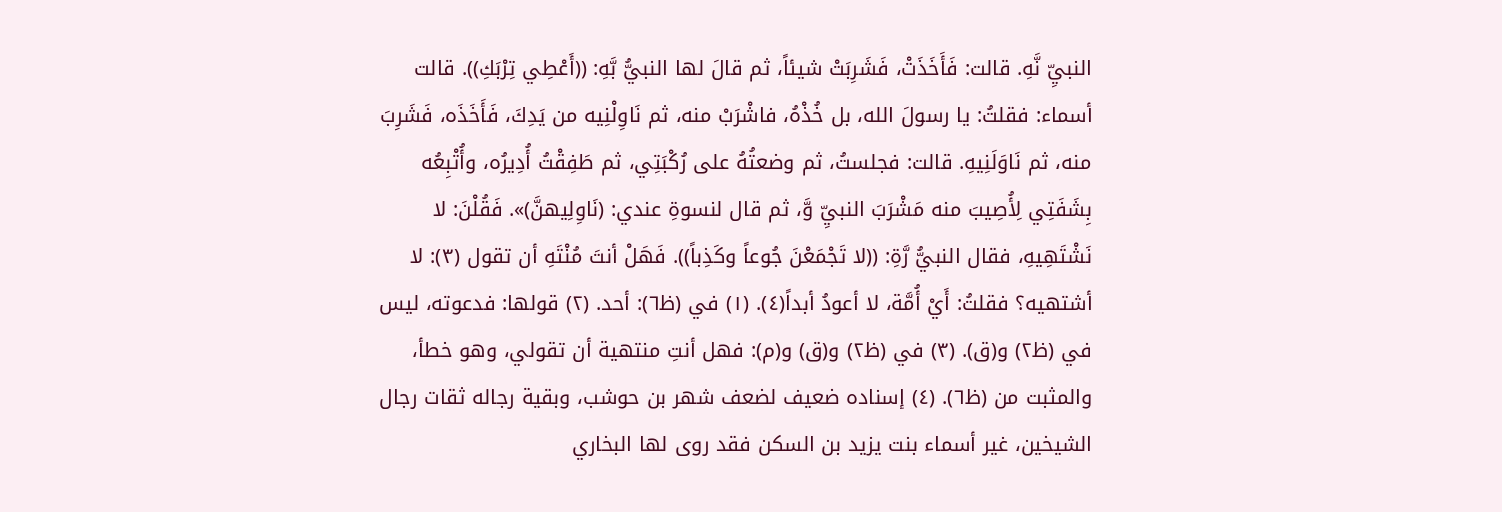النبيِّ نَّهِ. قالت: فَأَخَذَتْ، فَشَرِبَتْ شيئاً، ثم قالَ لها النبيُّ بَّهِ: ((أَعْطِي تِرْبَكِ)). قالت أسماء: فقلتُ: يا رسولَ الله، بل خُذْهُ، فاشْرَبْ منه، ثم نَاوِلْنِيه من يَدِكَ، فَأَخَذَه، فَشَرِبَ منه، ثم نَاوَلَنِيهِ. قالت: فجلستُ، ثم وضعتُهُ على رُكْبَتِي، ثم طَفِقْتُ أُدِيرُه، وأُتْبِعُه بِشَفَتِي لِأُصِيبَ منه مَشْرَبَ النبيِّ وَّ، ثم قال لنسوةِ عندي: (نَاوِلِيهنَّ)». فَقُلْنَ: لا نَشْتَهِيهِ، فقال النبيُّ رَّةِ: ((لا تَجْمَعْنَ جُوعاً وكَذِباً)). فَهَلْ أنتَ مُنْتَهِ أن تقول (٣): لا أشتهيه؟ فقلتُ: أَيْ أُمَّة، لا أعودُ أبداً(٤). (١) في (ظ٦): أحد. (٢) قولها: فدعوته، ليس في (ظ٢) و(ق). (٣) في (ظ٢) و(ق) و(م): فهل أنتِ منتهية أن تقولي، وهو خطأ، والمثبت من (ظ٦). (٤) إسناده ضعيف لضعف شهر بن حوشب، وبقية رجاله ثقات رجال الشيخين، غير أسماء بنت يزيد بن السكن فقد روى لها البخاري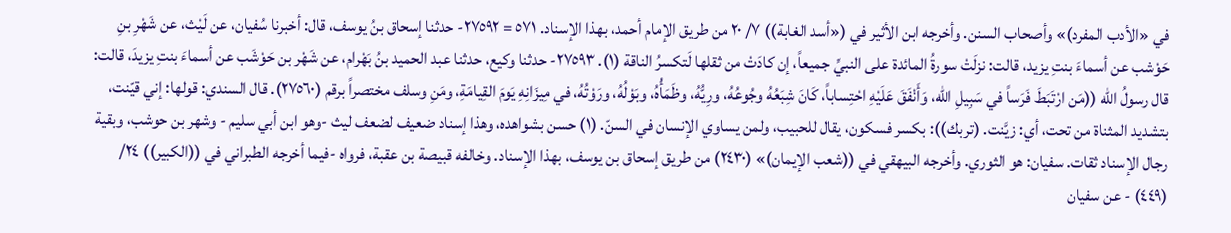في «الأدب المفرد)» وأصحاب السنن. وأخرجه ابن الأثير في («أسد الغابة)) ٧/ ٢٠ من طريق الإمام أحمد، بهذا الإسناد. ٥٧١ = ٢٧٥٩٢- حدثنا إسحاق بنُ يوسف، قال: أخبرنا سُفيان، عن لَيْث، عن شَهْرِ بنِ حَوْشب عن أسماءَ بنتِ يزيد، قالت: نزلَتْ سورةُ المائدة على النبيِّ جميعاً، إن كادَتْ من ثقلها لَتكسرُ الناقة (١). ٢٧٥٩٣- حدثنا وكيع، حدثنا عبد الحميد بنُ بَهْرام، عن شَهْر بن حَوْشَب عن أسماءَ بنتِ يزيدَ، قالت: قال رسولُ الله ((مَن ارْتَبَطَ فَرَساً في سَبِيلِ الله، وَأَنْفَقَ عَلَيْهِ احْتِساباً، كَانَ شِبَعُهُ وجُوعُهُ، ورِيُّهُ، وظَمَأُهُ، وبَوْلُهُ، ورَوْتُهُ، في مِيزَانِهِ يَومَ القِيامَةِ، ومَنِ وسلف مختصراً برقم (٢٧٥٦٠). قال السندي: قولها: إني قيّنت، بتشديد المثناة من تحت، أي: زيَّنت. (تربك)): بكسر فسكون، يقال للحبيب، ولمن يساوي الإنسان في السنّ. (١) حسن بشواهده، وهذا إسناد ضعيف لضعف ليث -وهو ابن أبي سليم - وشهر بن حوشب، وبقية رجال الإسناد ثقات. سفيان: هو الثوري. وأخرجه البيهقي في ((شعب الإيمان)» (٢٤٣٠) من طريق إسحاق بن یوسف، بهذا الإسناد. وخالفه قبيصة بن عقبة، فرواه -فيما أخرجه الطبراني في ((الكبير)) ٢٤/ (٤٤٩) - عن سفيان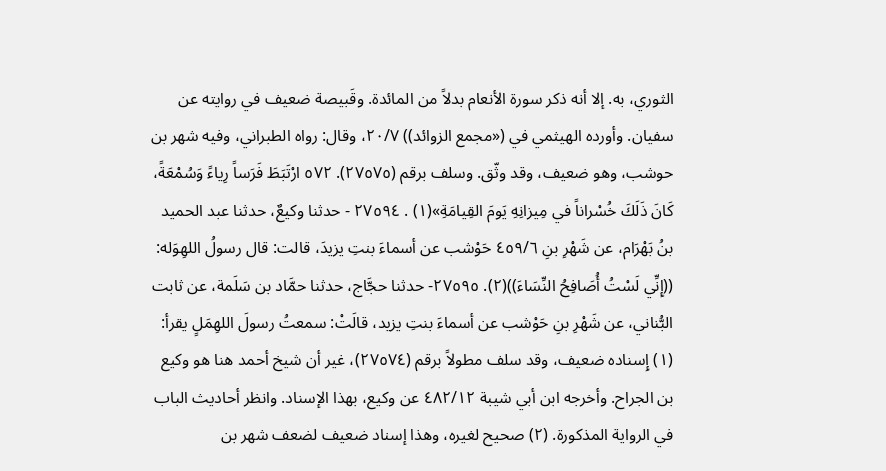الثوري، به. إلا أنه ذكر سورة الأنعام بدلاً من المائدة. وقَبيصة ضعيف في روايته عن سفيان. وأورده الهيثمي في («مجمع الزوائد)) ٢٠/٧، وقال: رواه الطبراني، وفيه شهر بن حوشب، وهو ضعيف، وقد وثّق. وسلف برقم (٢٧٥٧٥). ٥٧٢ ارْتَبَطَ فَرَساً رِياءً وَسُمْعَةً، كَانَ ذَلَكَ خُسْراناً في مِيزانِهِ يَومَ القِيامَةِ»(١) . ٢٧٥٩٤ - حدثنا وكيعٌ، حدثنا عبد الحميد بنُ بَهْرَام، عن شَهْرِ بنِ ٤٥٩/٦ حَوْشب عن أسماءَ بنتِ يزيدَ، قالت: قال رسولُ اللهِوَله: ((إِنِّي لَسْتُ أُصَافِحُ النِّسَاءَ))(٢). ٢٧٥٩٥- حدثنا حجَّاج، حدثنا حمَّاد بن سَلَمة، عن ثابت البُّناني، عن شَهْرِ بنِ حَوْشب عن أسماءَ بنتِ يزيد، قالَتْ: سمعتُ رسولَ اللهِمَلٍ يقرأ: (١) إِسناده ضعيف، وقد سلف مطولاً برقم (٢٧٥٧٤)، غير أن شيخ أحمد هنا هو وكيع بن الجراح. وأخرجه ابن أبي شيبة ٤٨٢/١٢ عن وكيع، بهذا الإسناد. وانظر أحاديث الباب في الرواية المذكورة. (٢) صحيح لغيره، وهذا إسناد ضعيف لضعف شهر بن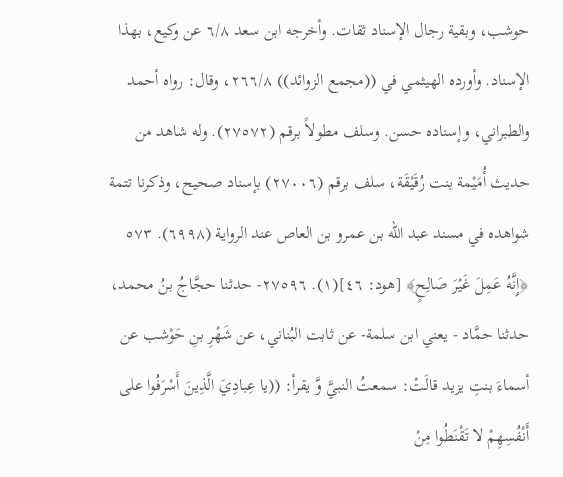حوشب، وبقية رجال الإسناد ثقات. وأخرجه ابن سعد ٦/٨ عن وكيع، بهذا الإسناد. وأورده الهيثمي في ((مجمع الزوائد)) ٢٦٦/٨، وقال: رواه أحمد والطبراني، وإسناده حسن. وسلف مطولاً برقم (٢٧٥٧٢). وله شاهد من حديث أُمَيْمة بنت رُقَيْقَة، سلف برقم (٢٧٠٠٦) بإسناد صحيح، وذكرنا تتمة شواهده في مسند عبد الله بن عمرو بن العاص عند الرواية (٦٩٩٨). ٥٧٣ ﴿إِنَّهُ عَمِلَ غَيْرَ صَالِحٍ﴾ [هود: ٤٦](١). ٢٧٥٩٦- حدثنا حجَّاجُ بنُ محمد، حدثنا حمَّاد - يعني ابن سلمة- عن ثابت البُناني، عن شَهْرِ بنِ حَوْشب عن أسماءَ بنتِ يزيد قالَتْ: سمعتُ النبيَّ وَّ يقرأ: ((يا عِبادِيَ الَّذِينَ أَسْرَفُوا على أَنْفُسِهِمْ لا تَقْنَطُوا مِنْ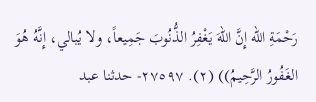رَحْمَةِ الله إِنَّ اللهَ يَغْفِرُ الذُّنُوبَ جَمِيعاً، ولا يُبالي، إِنَّهُ هُوَ الغَفُورُ الرَّحِيمُ)) (٢). ٢٧٥٩٧- حدثنا عبد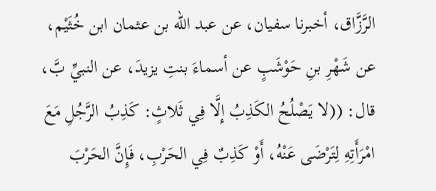الرَّزَّاق، أخبرنا سفيان، عن عبد الله بن عثمان ابن خُثَيْم، عن شَهْرِ بنِ حَوْشَبٍ عن أسماءَ بنتِ يزيدَ، عن النبيِّ بَّ، قال: ((لا يَصْلُحُ الكَذِبُ إِلَّا فِي ثَلاثٍ: كَذِبُ الرَّجُلِ مَعَ امْرَأَتِهِ لِتَرْضَى عَنْهُ، أَوْ كَذِبٌ فِي الحَرْبِ، فَإِنَّ الحَرْبَ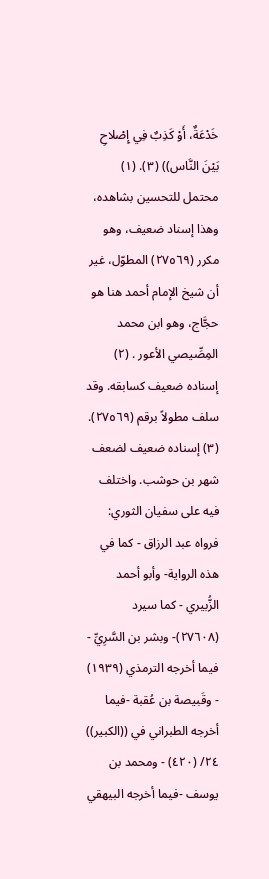خَدْعَةٌ، أَوْ كَذِبٌ فِي إِصْلاحِ بَيْنَ النَّاس)) (٣). (١) محتمل للتحسين بشاهده، وهذا إسناد ضعيف، وهو مكرر (٢٧٥٦٩) المطوّل، غير أن شيخ الإمام أحمد هنا هو حجَّاج، وهو ابن محمد المِصِّيصي الأعور . (٢) إسناده ضعيف كسابقه. وقد سلف مطولاً برقم (٢٧٥٦٩). (٣) إسناده ضعيف لضعف شهر بن حوشب. واختلف فيه على سفيان الثوري: فرواه عبد الرزاق - كما في هذه الرواية- وأبو أحمد الزُّبيري - كما سيرد (٢٧٦٠٨)- وبشر بن السَّرِيِّ - فيما أخرجه الترمذي (١٩٣٩) - وقَبيصة بن عُقبة -فيما أخرجه الطبراني في ((الكبير)) ٢٤/ (٤٢٠) - ومحمد بن يوسف -فيما أخرجه البيهقي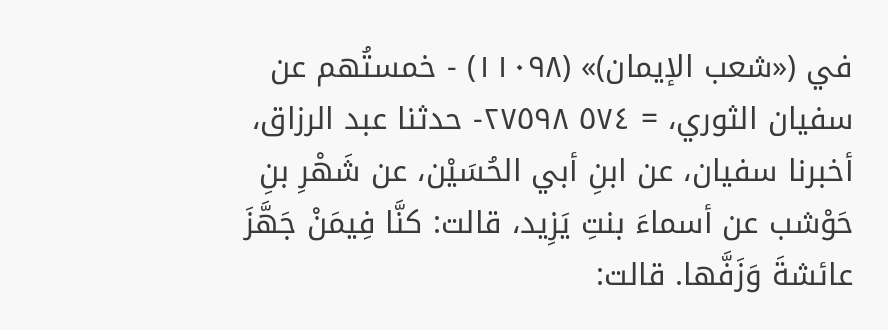في («شعب الإيمان)» (١١٠٩٨) - خمستُهم عن سفيان الثوري، = ٥٧٤ ٢٧٥٩٨- حدثنا عبد الرزاق، أخبرنا سفيان، عن ابنِ أبي الحُسَيْن، عن شَهْرِ بنِ حَوْشب عن أسماءَ بنتِ يَزِيد، قالت: كنَّا فِيمَنْ جَهَّزَ عائشةَ وَزَفَّها. قالت: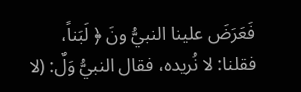فَعَرَضَ علينا النبيُّ ونَ ﴿ لَبَناً، فقلنا: لا نُريده، فقال النبيُّ وَلٌ: (لا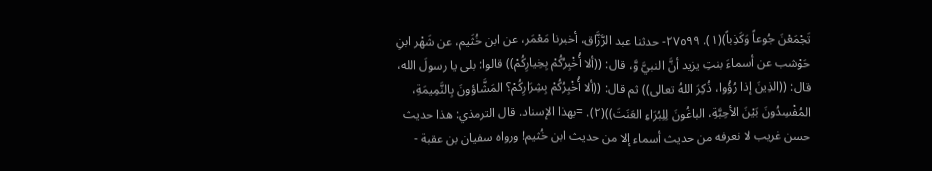تَجْمَعْنَ جُوعاً وَكَذِباً)(١). ٢٧٥٩٩- حدثنا عبد الرَّزَّاق، أخبرنا مَعْمَر، عن ابن خُثَيم، عن شَهْر ابنِ حَوْشب عن أسماءَ بنتِ يزيد أنَّ النبيَّ وَّ، قال: ((ألا أُخْبِرُكُمْ بِخِيارِكُمْ)) قالوا: بلى يا رسولَ الله، قال: ((الذِينَ إذا رُؤُوا، ذُكِرَ اللهُ تعالى)) ثم قال: ((ألا أُخْبِرُكُمْ بِشِرَارِكُمْ؟ المَشَّاؤونَ بِالنَّمِيمَةِ، المُفْسِدُونَ بَيْنَ الأحِبَّةِ، الباغُونَ لِلِبُرَاءِ العَنَتَ))(٢). =بهذا الإسناد. قال الترمذي: هذا حديث حسن غريب لا نعرفه من حديث أسماء إلا من حديث ابن خُثیم! ورواه سفيان بن عقبة -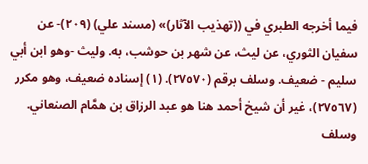فيما أخرجه الطبري في ((تهذيب الآثار)» (مسند علي) (٢٠٩)- عن سفيان الثوري، عن ليث، عن شهر بن حوشب، به. وليث -وهو ابن أبي سليم - ضعيف. وسلف برقم (٢٧٥٧٠). (١) إسناده ضعيف، وهو مكرر (٢٧٥٦٧)، غير أن شيخ أحمد هنا هو عبد الرزاق بن همَّام الصنعاني. وسلف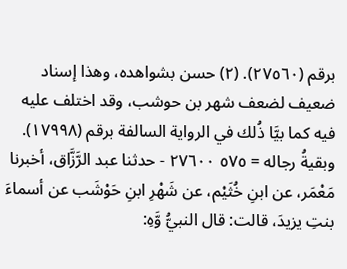برقم (٢٧٥٦٠). (٢) حسن بشواهده، وهذا إسناد ضعيف لضعف شهر بن حوشب، وقد اختلف عليه فيه كما بيَّا ذُلك في الرواية السالفة برقم (١٧٩٩٨). وبقيةُ رجاله = ٥٧٥ ٢٧٦٠٠ - حدثنا عبد الرَّزَّاق، أخبرنا مَعْمَر، عن ابنِ خُثَيْم، عن شَهْرِ ابنِ حَوْشَب عن أسماءَ بنتِ يزيدَ، قالت: قال النبيُّ وَّهِ: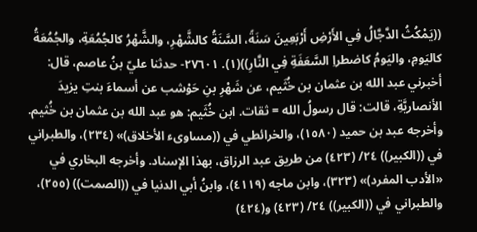((يَمْكُثُ الدَّجَّالُ فِي الأَرْضِ أَرْبَعِينَ سَنَةً، السَّنَةُ كالشَّهْرِ، والشَّهْرُ كالجُمُعَةِ، والجُمُعَةُ كاليَومِ، واليَومُ كاضطراِ السَّعَفَةِ فِي النَّارِ))(١). ٢٧٦٠١- حدثنا عليّ بنُ عاصم، قال: أخبرني عبد الله بن عثمان بن خُثَيم، عن شَهْرِ بنِ حَوْشب عن أسماءَ بنتِ يزيدَ الأنصاريَّةِ، قالت: قال رسولُ الله = ثقات. ابن خُثَيم: هو عبد الله بن عثمان بن خُثيم. وأخرجه عبد بن حميد (١٥٨٠)، والخرائطي في ((مساوىء الأخلاق)» (٢٣٤)، والطبراني في ((الكبير)) ٢٤/ (٤٢٣) من طريق عبد الرزاق، بهذا الإسناد. وأخرجه البخاري في «الأدب المفرد)» (٣٢٣)، وابن ماجه (٤١١٩)، وابنُ أبي الدنيا في ((الصمت)) (٢٥٥)، والطبراني في ((الكبير)) ٢٤/ (٤٢٣) و(٤٢٤)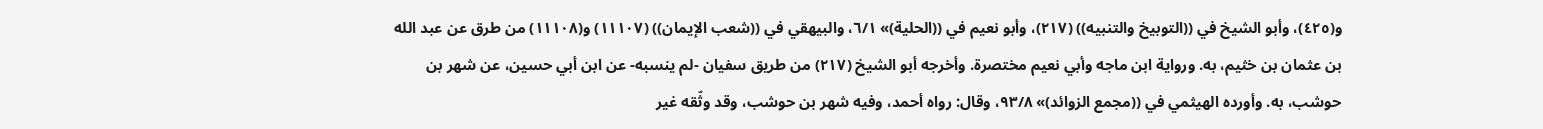و(٤٢٥)، وأبو الشيخ في ((التوبيخ والتنبيه)) (٢١٧)، وأبو نعيم في ((الحلية)» ٦/١، والبيهقي في ((شعب الإيمان)) (١١١٠٧) و(١١١٠٨) من طرق عن عبد الله بن عثمان بن خثيم، به. ورواية ابن ماجه وأبي نعيم مختصرة. وأخرجه أبو الشيخ (٢١٧) من طريق سفيان -لم ينسبه- عن ابن أبي حسین، عن شهر بن حوشب، به. وأورده الهيثمي في ((مجمع الزوائد)» ٩٣/٨، وقال: رواه أحمد، وفيه شهر بن حوشب، وقد وثّقه غير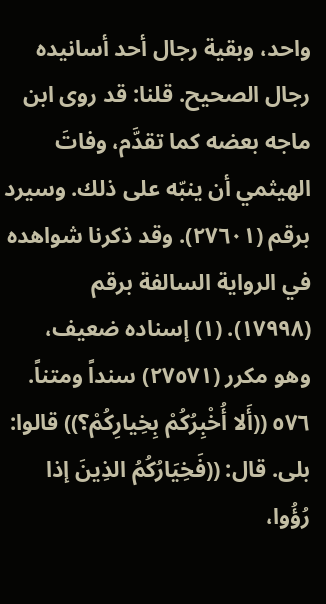واحد، وبقية رجال أحد أسانيده رجال الصحيح. قلنا: قد روى ابن ماجه بعضه كما تقدَّم، وفاتَ الهيثمي أن ينبّه على ذلك. وسيرد برقم (٢٧٦٠١). وقد ذكرنا شواهده في الرواية السالفة برقم (١٧٩٩٨). (١) إسناده ضعيف، وهو مكرر (٢٧٥٧١) سنداً ومتناً. ٥٧٦ ((أَلا أُخْبِرُكُمْ بِخِيارِكُمْ؟)) قالوا: بلى. قال: ((فَخِيَارُكُمُ الذِينَ إذا رُؤُوا،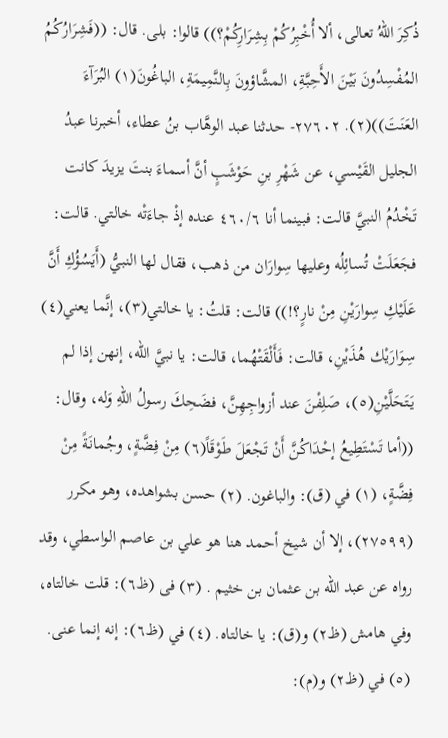ذُكِرَ اللهُ تعالى، ألا أُخْبِرُكُمْ بِشِرَارِكُمْ؟)) قالوا: بلى. قال: ((فَشِرَارُكُمُ المُفْسِدُونَ بَيْنَ الأَحِبَّةِ، المشَّاؤونَ بِالنَّمِيمَةِ، الباغُونَ(١) البُرَآءَ العَنَتَ))(٢). ٢٧٦٠٢- حدثنا عبد الوهَّاب بنُ عطاء، أخبرنا عبدُ الجليل القَيْسي، عن شَهْرِ بنِ حَوْشَبٍ أنَّ أسماءَ بنتَ يزيدَ كانت تَخْدُمُ النبيَّ قالت: فبينما أنا ٤٦٠/٦ عنده إذْ جاءَتْه خالتي. قالت: فجَعَلَتْ تُسائِلُه وعليها سِوارَان من ذهب، فقال لها النبيُّ (أَيَسُؤُكِ أَنَّ عَلَيْكِ سِوارَيْنِ مِنْ نارٍ؟!)) قالت: قلتُ: يا خالتي(٣)، إنَّما يعني(٤) سِوَارَيْك هُذَيْنِ، قالت: فَأَلْقَتْهُما، قالت: يا نبيَّ الله، إنهن إذا لم يَتَحَلَّيْنِ(٥)، صَلِفْنَ عند أزواجِهِنَّ، فضَحِكَ رسولُ اللهِ وَله، وقال: ((أما تَسْتَطِيعُ إحْدَاكُنَّ أَنْ تَجْعَلَ طَوْقَاً(٦) مِنْ فِضَّةٍ، وجُمانَةً مِنْ فِضَّةٍ، (١) في (ق): والباغون. (٢) حسن بشواهده، وهو مكرر (٢٧٥٩٩)، إلا أن شيخ أحمد هنا هو علي بن عاصم الواسطي، وقد رواه عن عبد الله بن عثمان بن خثیم . (٣) فى (ظ٦): قلت خالتاه، وفي هامش (ظ٢) و(ق): يا خالتاه. (٤) في (ظ٦): إنه إنما عنى. (٥) في (ظ٢) و(م):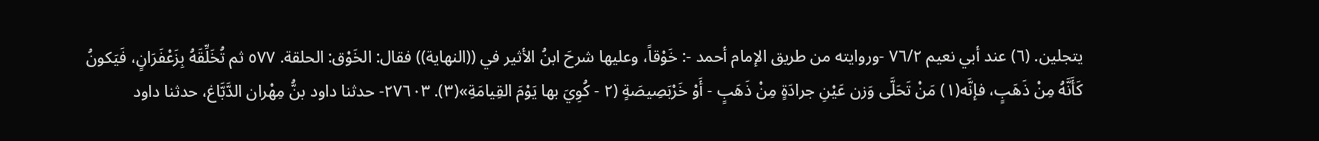يتجلين. (٦) عند أبي نعيم ٧٦/٢ -وروايته من طريق الإمام أحمد -: خَوْقاً، وعليها شرحَ ابنُ الأثير في ((النهاية)) فقال: الخَوْق: الحلقة. ٥٧٧ ثم تُخَلِّقَهُ بِزَعْفَرَانٍ، فَيَكونُ كَأَنَّهُ مِنْ ذَهَبٍ، فإنَّه(١) مَنْ تَحَلَّى وَزن عَيْنِ جرادَةٍ مِنْ ذَهَبٍ - أَوْ خَرْبَصِيصَةٍ (٢ - كُوِيَ بها يَوْمَ القِيامَةِ»(٣). ٢٧٦٠٣- حدثنا داود بنُّ مِهْران الدَّبَّاغ، حدثنا داود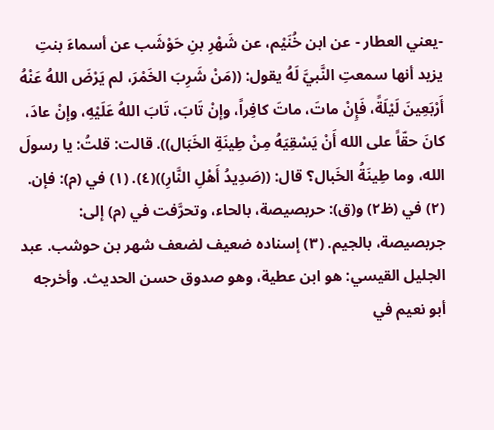-يعني العطار - عن ابن خُنَيْم، عن شَهْرِ بنِ حَوْشَب عن أسماءَ بنتِ يزيد أنها سمعتِ النَّبيَّ لَهُ يقول: ((مَنْ شَرِبَ الخَمْرَ، لم يَرْضَ اللهُ عَنْهُ أَرْبَعِينَ لَيْلَةً، فَإِنْ ماتَ، ماتَ كافِراً، وإنْ تَابَ، تَابَ اللهُ عَلَيْهِ، وإنْ عادَ، كانَ حقّاً على الله أَنْ يَسْقِيَهُ مِنْ طِينَةِ الخَبَال)). قالت: قلتُ: يا رسولَ الله، وما طِينَةُ الخَبال؟ قال: ((صَدِيدُ أَهْلِ النَّارِ))(٤). (١) في (م): فإن. (٢) في (ظ٢) و(ق): حربصيصة، بالحاء، وتحرَّفت في (م) إلى: جربصيصة، بالجيم. (٣) إسناده ضعيف لضعف شهر بن حوشب. عبد الجليل القيسي: هو ابن عطية، وهو صدوق حسن الحديث. وأخرجه أبو نعيم في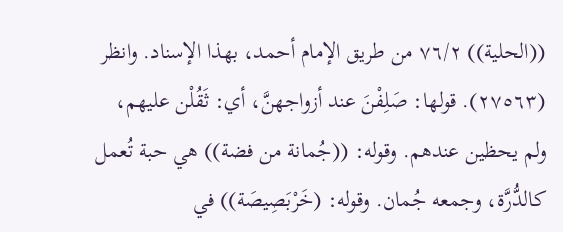((الحلية)) ٧٦/٢ من طريق الإمام أحمد، بهذا الإسناد. وانظر (٢٧٥٦٣). قولها: صَلِفْنَ عند أزواجهنَّ، أي: ثَقُلْن عليهم، ولم يحظين عندهم. وقوله: ((جُمانة من فضة)) هي حبة تُعمل كالدُّرَّة، وجمعه جُمان. وقوله: (خَرْبَصِيصَة)) في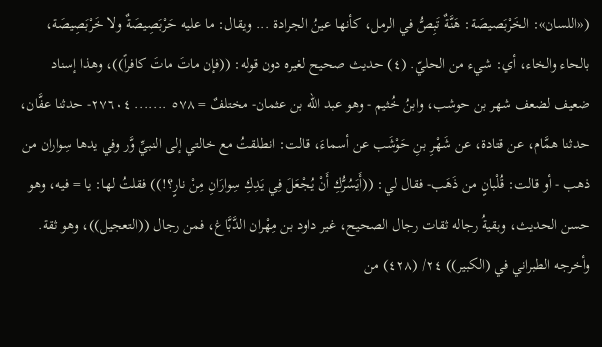(«اللسان»: الخَرْبَصيصَة: هَنَّةٌ تَبِصُّ في الرمل، كأنها عينُ الجرادة ... ويقال: ما عليه حَرْبَصِيصَةٌ ولا خَرْبَصِيصَة، بالحاء والخاء، أي: شيء من الحليّ. (٤) حديث صحيح لغيره دون قوله: ((فإن ماتَ ماتَ كافراً))، وهذا إسناد ضعيف لضعف شهر بن حوشب، وابنُ خُثيم - وهو عبد الله بن عثمان- مختلفٌ = ٥٧٨ ....... ٢٧٦٠٤- حدثنا عفَّان، حدثنا همَّام، عن قتادة، عن شَهْرِ بنِ حَوْشَب عن أسماءَ، قالت: انطلقتُ مع خالتي إلى النبيِّ وَّر وفي يدها سِواران من ذهب - أو قالت: قُلْبانٍ من ذَهَب- فقال لي: ((أَيَسُرُّكِ أَنْ يُجْعَلَ فِي يَدِكِ سِوارَانِ مِنْ نارٍ؟!)) فقلتُ لها: يا = فيه، وهو حسن الحديث، وبقيةُ رجاله ثقات رجال الصحيح، غير داود بن مِهْران الدَّبَّاغ، فمن رجال ((التعجيل))، وهو ثقة. وأخرجه الطبراني في (الكبير)) ٢٤/ (٤٢٨) من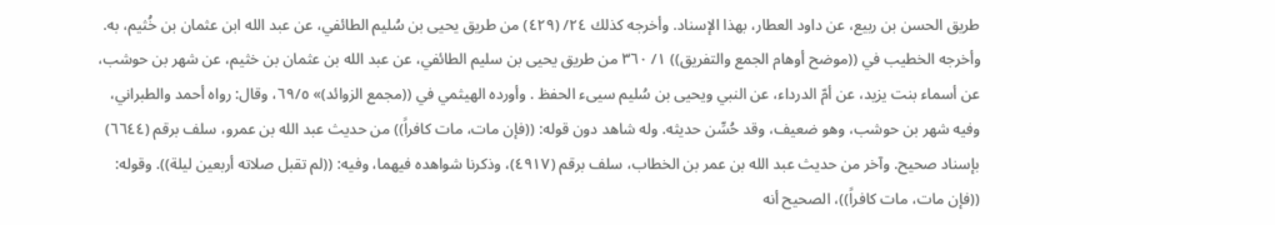طريق الحسن بن ربيع، عن داود العطار، بهذا الإسناد. وأخرجه كذلك ٢٤/ (٤٢٩) من طريق يحيى بن سُليم الطائفي، عن عبد الله ابن عثمان بن خُثیم، به. وأخرجه الخطيب في ((موضح أوهام الجمع والتفريق)) ١/ ٣٦٠ من طريق يحيى بن سليم الطائفي، عن عبد الله بن عثمان بن خثيم، عن شهر بن حوشب، عن أسماء بنت يزيد، عن أمّ الدرداء، عن النبي ويحيى بن سُليم سيىء الحفظ . وأورده الهيثمي في ((مجمع الزوائد)» ٦٩/٥، وقال: رواه أحمد والطبراني، وفیه شهر بن حوشب، وهو ضعيف، وقد حُسِّن حديثه. وله شاهد دون قوله: ((فإن مات، مات كافراً)) من حديث عبد الله بن عمرو، سلف برقم (٦٦٤٤) بإسناد صحيح. وآخر من حديث عبد الله بن عمر بن الخطاب، سلف برقم (٤٩١٧)، وذكرنا شواهده فيهما، وفيه: ((لم تقبل صلاته أربعين ليلة)). وقوله: ((فإن مات، مات كافراً))، الصحيح أنه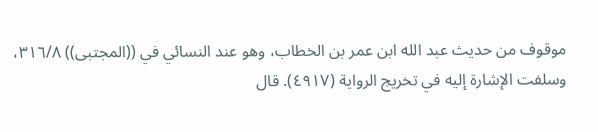موقوف من حديث عبد الله ابن عمر بن الخطاب، وهو عند النسائي في ((المجتبى)) ٣١٦/٨، وسلفت الإشارة إليه في تخريج الرواية (٤٩١٧). قال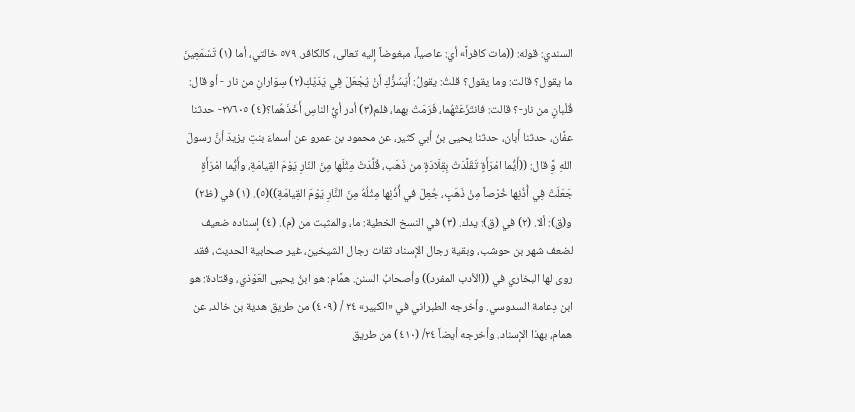السندي: قوله: ((مات كافراً» أي: عاصياً، مبغوضاً إليه تعالى، كالكافر. ٥٧٩ خالتي، أما (١) تَسْمَعِينَ ما يقول؟ قالت: وما يقول؟ قلتُ: يقولُ: أَيَسُزُّكِ أنْ يُجْعَلَ فِي يَدَيْكِ(٢) سِوَارانِ من نار - أو قال: قُلْبانٍ من نار-؟ قالت: فانتَزَعَتْهُما، فَرَمَتْ بهما، فلم(٣) أدر أيُّ الناسِ أَخَذَهُما؟(٤) ٢٧٦٠٥- حدثنا عفَّان، حدثنا أَبان، حدثنا يحيى بنُ أبي كثير، عن محمود بن عمرو عن أسماءَ بنتِ يزيدَ أنَّ رسولَ اللهِ وَِّ قال: ((أَيُّما امْرَأَةٍ تَقَلَّدَتْ بِقِلَادَةٍ من ذَهَب، قُلِّدَتْ مِثْلَها مِنَ النّارِ يَوْمَ القِيامَةِ، وأَيُّما امْرَأَةٍ جَعَلَتْ فِي أُذُنِها خُرْصاً مِنْ ذَهَبٍ، جُعِلَ في أُذُنِها مِثْلُهُ مِنَ النَّارِ يَوْمَ القِيامَةِ))(٥). (١) في (ظ٢) و(ق): ألا. (٢) في (ق): يدك. (٣) في النسخ الخطية: ما، والمثبت من (م). (٤) إسناده ضعيف لضعف شهر بن حوشب، وبقية رجال الإسناد ثقات رجال الشيخين، غير صحابية الحديث، فقد روى لها البخاري في ((الأدب المفرد)) وأصحابُ السنن. همَّام: هو ابنُ يحيى العَوْذي، وقتادة: هو ابن دِعامة السدوسي. وأخرجه الطبراني في «الكبير» ٢٤ / (٤٠٩) من طريق هدية بن خالد، عن همام، بهذا الإسناد. وأخرجه أيضاً ٢٤/ (٤١٠) من طريق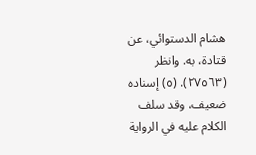هشام الدستوائي، عن قتادة، به. وانظر (٢٧٥٦٣). (٥) إسناده ضعيف، وقد سلف الكلام عليه في الرواية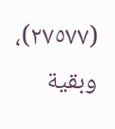(٢٧٥٧٧)، وبقية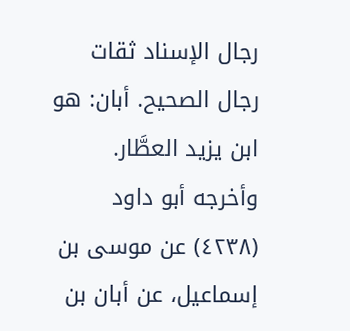رجال الإسناد ثقات رجال الصحيح. أبان: هو ابن يزيد العطَّار. وأخرجه أبو داود (٤٢٣٨) عن موسى بن إسماعيل، عن أبان بن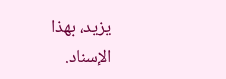يزيد، بهذا الإسناد.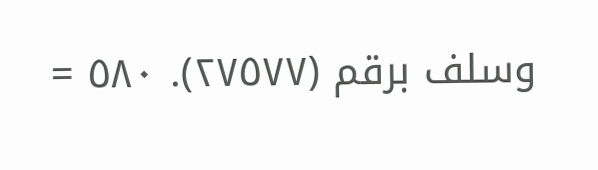وسلف برقم (٢٧٥٧٧). ٥٨٠ =